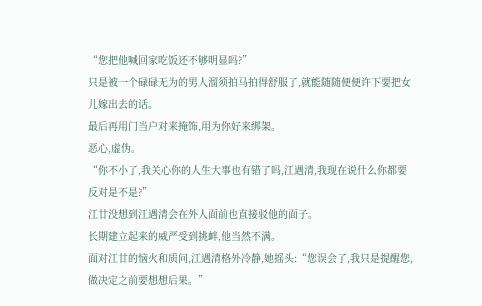“您把他喊回家吃饭还不够明显吗?”
只是被一个碌碌无为的男人溜须拍马拍得舒服了,就能随随便便许下要把女儿嫁出去的话。
最后再用门当户对来掩饰,用为你好来绑架。
恶心,虚伪。
“你不小了,我关心你的人生大事也有错了吗,江遇清,我现在说什么你都要反对是不是?”
江廿没想到江遇清会在外人面前也直接驳他的面子。
长期建立起来的威严受到挑衅,他当然不满。
面对江廿的恼火和质问,江遇清格外冷静,她摇头:“您误会了,我只是提醒您,做决定之前要想想后果。”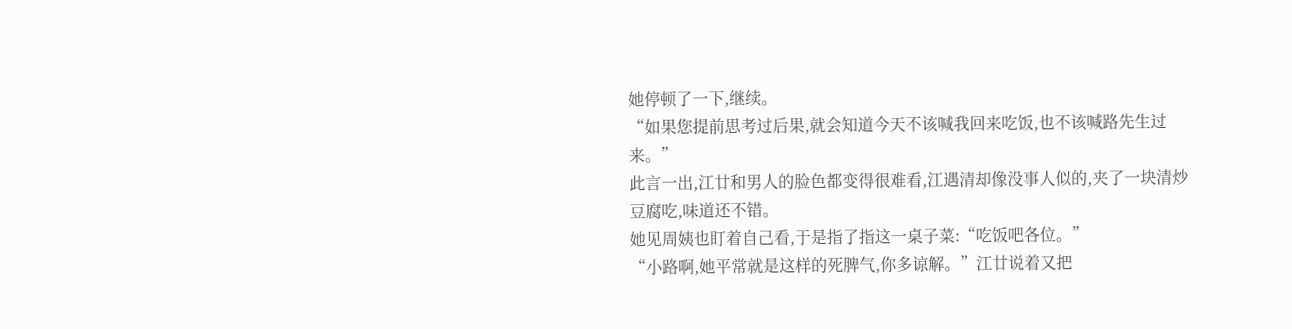她停顿了一下,继续。
“如果您提前思考过后果,就会知道今天不该喊我回来吃饭,也不该喊路先生过来。”
此言一出,江廿和男人的脸色都变得很难看,江遇清却像没事人似的,夹了一块清炒豆腐吃,味道还不错。
她见周姨也盯着自己看,于是指了指这一桌子菜:“吃饭吧各位。”
“小路啊,她平常就是这样的死脾气,你多谅解。”江廿说着又把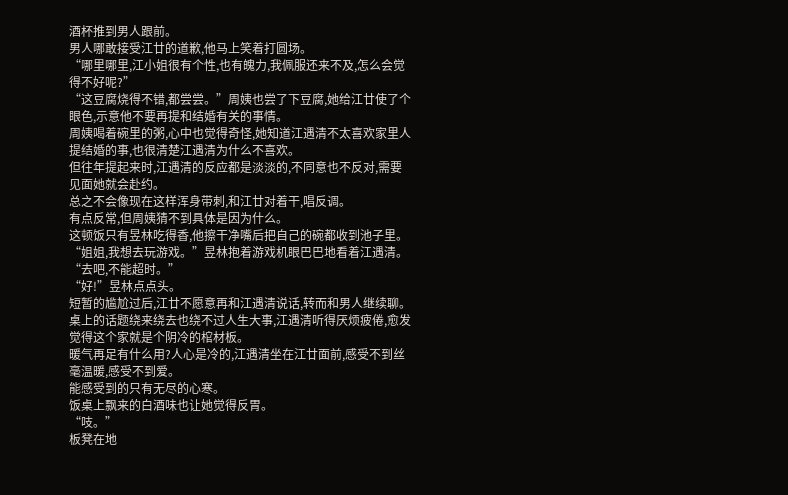酒杯推到男人跟前。
男人哪敢接受江廿的道歉,他马上笑着打圆场。
“哪里哪里,江小姐很有个性,也有魄力,我佩服还来不及,怎么会觉得不好呢?”
“这豆腐烧得不错,都尝尝。”周姨也尝了下豆腐,她给江廿使了个眼色,示意他不要再提和结婚有关的事情。
周姨喝着碗里的粥,心中也觉得奇怪,她知道江遇清不太喜欢家里人提结婚的事,也很清楚江遇清为什么不喜欢。
但往年提起来时,江遇清的反应都是淡淡的,不同意也不反对,需要见面她就会赴约。
总之不会像现在这样浑身带刺,和江廿对着干,唱反调。
有点反常,但周姨猜不到具体是因为什么。
这顿饭只有昱林吃得香,他擦干净嘴后把自己的碗都收到池子里。
“姐姐,我想去玩游戏。”昱林抱着游戏机眼巴巴地看着江遇清。
“去吧,不能超时。”
“好!”昱林点点头。
短暂的尴尬过后,江廿不愿意再和江遇清说话,转而和男人继续聊。
桌上的话题绕来绕去也绕不过人生大事,江遇清听得厌烦疲倦,愈发觉得这个家就是个阴冷的棺材板。
暖气再足有什么用?人心是冷的,江遇清坐在江廿面前,感受不到丝毫温暖,感受不到爱。
能感受到的只有无尽的心寒。
饭桌上飘来的白酒味也让她觉得反胃。
“吱。”
板凳在地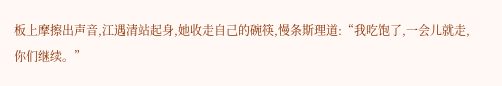板上摩擦出声音,江遇清站起身,她收走自己的碗筷,慢条斯理道:“我吃饱了,一会儿就走,你们继续。”